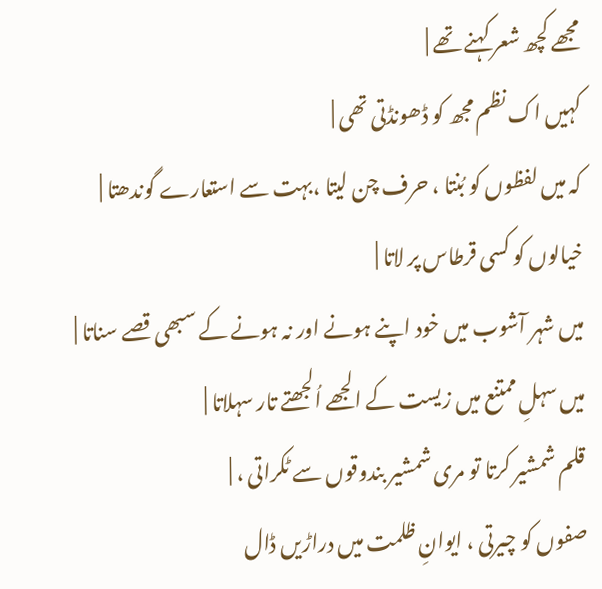مجھے کچھ شعر کہنے تھے |
کہیں اک نظم مجھ کو ڈھونڈتی تھی |
کہ میں لفظوں کو بُنتا ، حرف چن لیتا ،بہت سے استعارے گوندھتا |
خیالوں کو کسی قرطاس پر لاتا |
میں شہر آشوب میں خود اپنے ہونے اور نہ ہونے کے سبھی قصے سناتا |
میں سہلِ ممتنع میں زیست کے الجھے اُلجھتے تار سہلاتا |
قلم شمشیر کرتا تو مری شمشیر بندوقوں سے ٹکراتی ، |
صفوں کو چیرتی ، ایوانِ ظلمت میں دراڑیں ڈال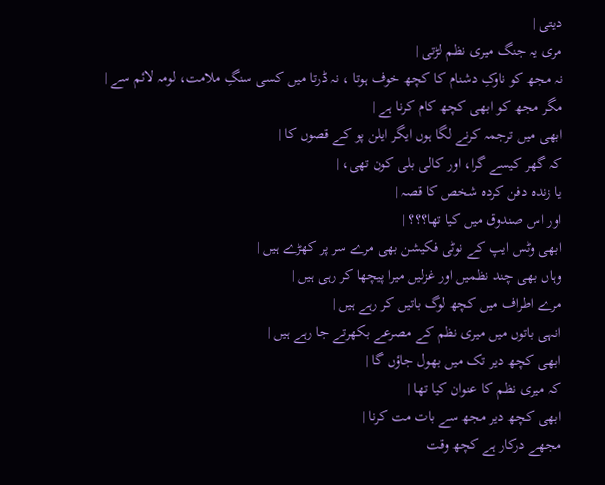دیتی |
مری یہ جنگ میری نظم لڑتی |
نہ مجھ کو ناوکِ دشنام کا کچھ خوف ہوتا ، نہ ڈرتا میں کسی سنگِ ملامت، لومہ لائم سے |
مگر مجھ کو ابھی کچھ کام کرنا ہے |
ابھی میں ترجمہ کرنے لگا ہوں ایگر ایلن پو کے قصوں کا |
کہ گھر کیسے گرا، اور کالی بلی کون تھی، |
یا زندہ دفن کردہ شخص کا قصہ |
اور اس صندوق میں کیا تھا؟؟؟ |
ابھی وٹس ایپ کے نوٹی فکیشن بھی مرے سر پر کھڑے ہیں |
وہاں بھی چند نظمیں اور غزلیں میرا پیچھا کر رہی ہیں |
مرے اطراف میں کچھ لوگ باتیں کر رہے ہیں |
انہی باتوں میں میری نظم کے مصرعے بکھرتے جا رہے ہیں |
ابھی کچھ دیر تک میں بھول جاؤں گا |
کہ میری نظم کا عنوان کیا تھا |
ابھی کچھ دیر مجھ سے بات مت کرنا |
مجھے درکار ہے کچھ وقت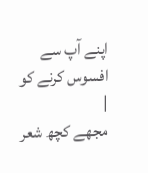اپنے آپ سے افسوس کرنے کو |
مجھے کچھ شعر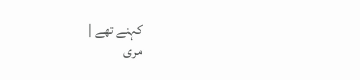کہنے تھے |
مری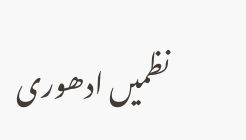نظمیں ادھوری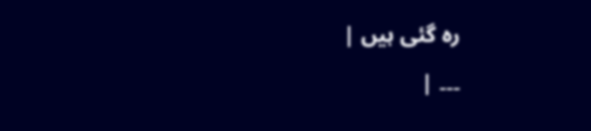رہ گئی ہیں |
۔۔۔ |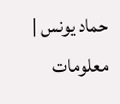حماد یونس |
معلومات